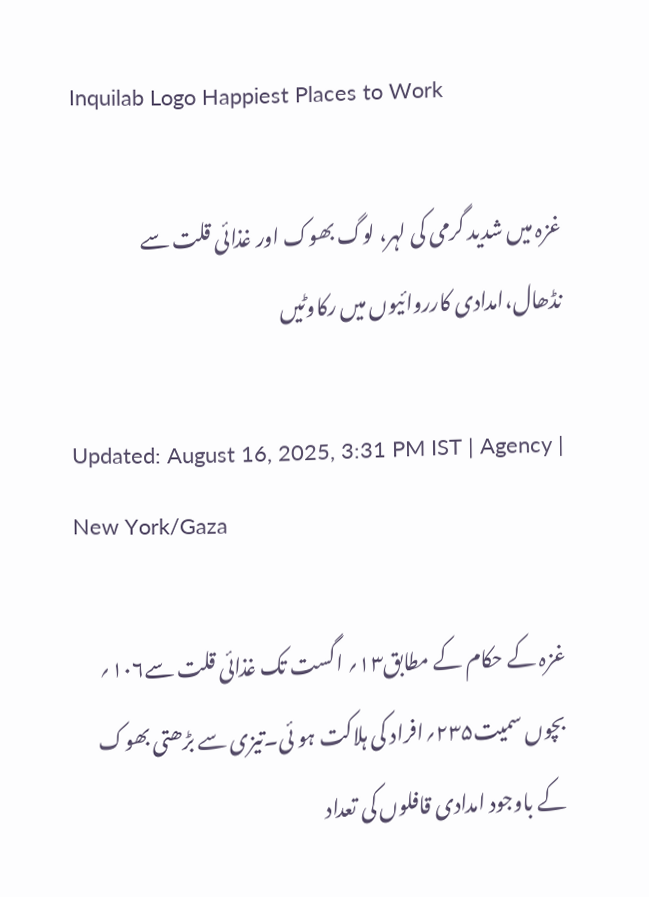Inquilab Logo Happiest Places to Work

غزہ میں شدید گرمی کی لہر، لوگ بھوک اور غذائی قلت سے نڈھال،امدادی کارروائیوں میں رکاوٹیں

Updated: August 16, 2025, 3:31 PM IST | Agency | New York/Gaza

غزہ کے حکام کے مطابق۱۳؍ اگست تک غذائی قلت سے۱۰۶؍ بچوں سمیت۲۳۵؍افراد کی ہلاکت ہو ئی۔تیزی سے بڑھتی بھوک کے باوجود امدادی قافلوں کی تعداد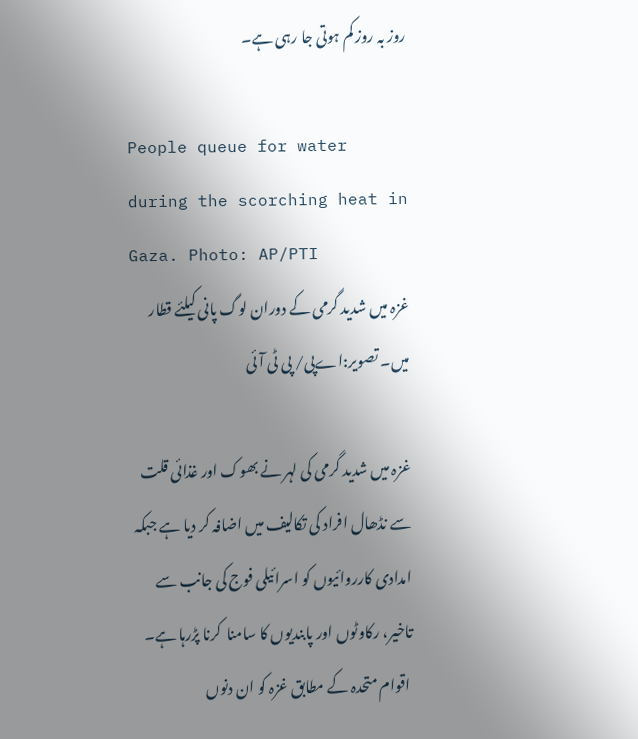روز بہ روز کم ہوتی جا رہی ہے۔

People queue for water during the scorching heat in Gaza. Photo: AP/PTI
غزہ میں شدید گرمی کے دوران لوگ پانی کیلئے قطار میں۔ تصویر:اےپی/ پی ٹی آئی

غزہ میں شدید گرمی کی لہر نے بھوک اور غذائی قلت سے نڈھال افراد کی تکالیف میں اضافہ کر دیا ہے جبکہ امدادی کارروائیوں کو اسرائیلی فوج کی جانب سے تاخیر، رکاوٹوں اور پابندیوں کا سامنا  کرنا پڑرہا ہے۔
 اقوام متحدہ کے مطابق غزہ کو ان دنوں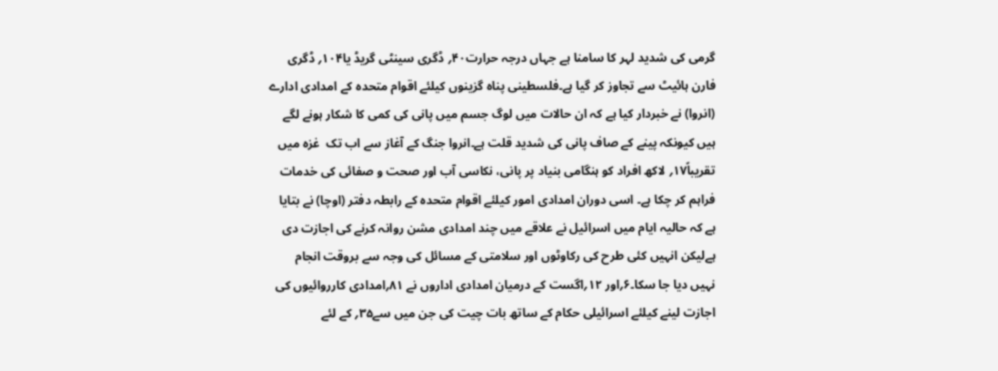گرمی کی شدید لہر کا سامنا ہے جہاں درجہ حرارت۴۰؍ ڈگری سینٹی گریڈ یا۱۰۴؍ ڈگری فارن ہائیٹ سے تجاوز کر گیا ہے۔فلسطینی پناہ گزینوں کیلئے اقوام متحدہ کے امدادی ادارے (انروا) نے خبردار کیا ہے کہ ان حالات میں لوگ جسم میں پانی کی کمی کا شکار ہونے لگے ہیں کیونکہ پینے کے صاف پانی کی شدید قلت ہے۔انروا جنگ کے آغاز سے اب تک  غزہ میں تقریباً۱۷؍ لاکھ افراد کو ہنگامی بنیاد پر پانی، نکاسی آب اور صحت و صفائی کی خدمات فراہم کر چکا ہے۔ اسی دوران امدادی امور کیلئے اقوام متحدہ کے رابطہ دفتر (اوچا) نے بتایا ہے کہ حالیہ ایام میں اسرائیل نے علاقے میں چند امدادی مشن روانہ کرنے کی اجازت دی ہےلیکن انہیں کئی طرح کی رکاوٹوں اور سلامتی کے مسائل کی وجہ سے بروقت انجام نہیں دیا جا سکا۔۶؍اور ۱۲؍اگست کے درمیان امدادی اداروں نے ۸۱؍امدادی کارروائیوں کی اجازت لینے کیلئے اسرائیلی حکام کے ساتھ بات چیت کی جن میں سے۳۵؍ کے لئے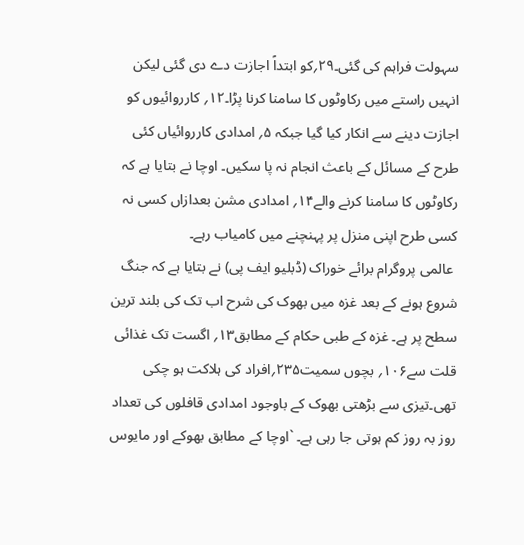سہولت فراہم کی گئی۔۲۹؍کو ابتداً اجازت دے دی گئی لیکن انہیں راستے میں رکاوٹوں کا سامنا کرنا پڑا۔۱۲؍ کارروائیوں کو اجازت دینے سے انکار کیا گیا جبکہ ۵؍ امدادی کارروائیاں کئی طرح کے مسائل کے باعث انجام نہ پا سکیں۔ اوچا نے بتایا ہے کہ رکاوٹوں کا سامنا کرنے والے۱۴؍ امدادی مشن بعدازاں کسی نہ کسی طرح اپنی منزل پر پہنچنے میں کامیاب رہے۔
 عالمی پروگرام برائے خوراک (ڈبلیو ایف پی) نے بتایا ہے کہ جنگ شروع ہونے کے بعد غزہ میں بھوک کی شرح اب تک کی بلند ترین سطح پر ہے۔ غزہ کے طبی حکام کے مطابق۱۳؍ اگست تک غذائی قلت سے۱۰۶؍ بچوں سمیت۲۳۵؍افراد کی ہلاکت ہو چکی تھی۔تیزی سے بڑھتی بھوک کے باوجود امدادی قافلوں کی تعداد روز بہ روز کم ہوتی جا رہی ہے۔ `اوچا کے مطابق بھوکے اور مایوس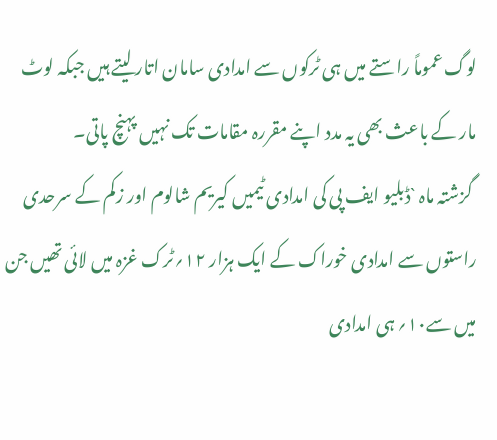لوگ عموماً راستے میں ہی ٹرکوں سے امدادی سامان اتار لیتے ہیں جبکہ لوٹ مار کے باعث بھی یہ مدد اپنے مقررہ مقامات تک نہیں پہنچ پاتی۔
 گزشتہ ماہ `ڈبلیو ایف پی کی امدادی ٹیمیں کیریم شالوم اور زکم کے سرحدی راستوں سے امدادی خوراک کے ایک ہزار ۱۲؍ٹرک غزہ میں لائی تھیں جن میں سے۱۰؍ ہی امدادی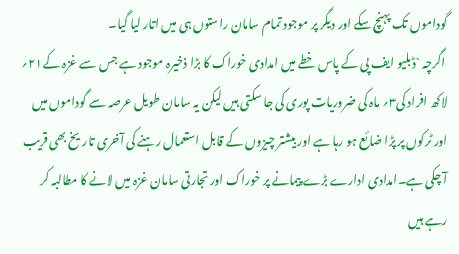گوداموں تک پہنچ سکے اور دیگر پر موجود تمام سامان راستوں ہی میں اتار لیا گیا۔
 اگرچہ `ڈبلیو ایف پی کے پاس خطے میں امدادی خوراک کا بڑا ذخیرہ موجود ہے جس سے غزہ کے۲۱؍ لاکھ افراد کی۳؍ ماہ کی ضروریات پوری کی جا سکتی ہیں لیکن یہ سامان طویل عرصہ سے گوداموں میں اور ٹرکوں پر پڑا ضائع ہو رہا ہے اور بیشتر چیزوں کے قابل استعمال رہنے کی آخری تاریخ بھی قریب آ چکی ہے۔امدادی ادارے بڑے پیمانے پر خوراک اور تجارتی سامان غزہ میں لانے کا مطالبہ کر رہے ہیں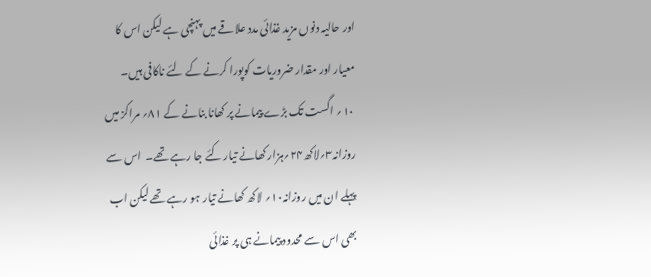اور حالیہ دنوں مزید غذائی مدد علاقے میں پہنچی ہے لیکن اس کا معیار اور مقدار ضروریات کوپورا کرنے کے لئے ناکافی ہیں۔
 ۱۰؍ اگست تک بڑے پیمانے پر کھانا بنانے کے ۸۱؍ مراکز میں روزانہ۳؍لاکھ۲۴؍ہزار کھانے تیار کئے جا رہے تھے۔  اس سے پہلے ان میں روزانہ۱۰؍ لاکھ کھانے تیار ہو رہے تھے لیکن اب بھی اس سے محدود پیمانے ہی پر غذائی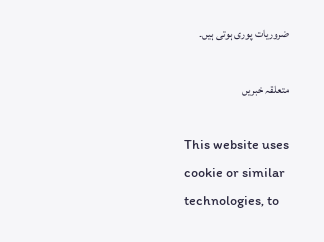ضروریات پوری ہوتی ہیں۔

متعلقہ خبریں

This website uses cookie or similar technologies, to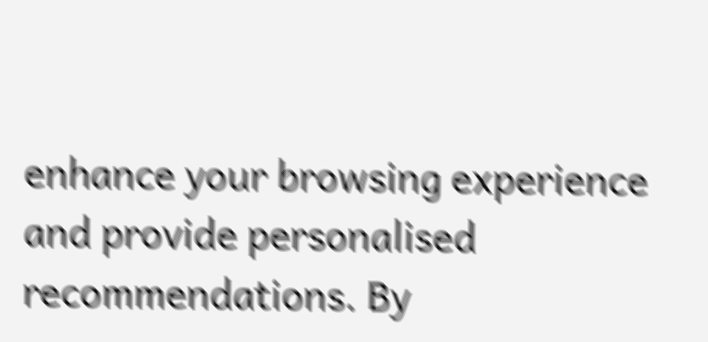enhance your browsing experience and provide personalised recommendations. By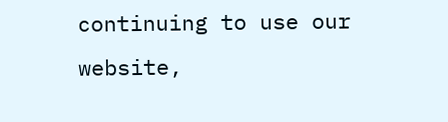continuing to use our website,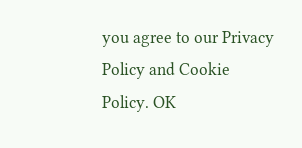you agree to our Privacy Policy and Cookie Policy. OK